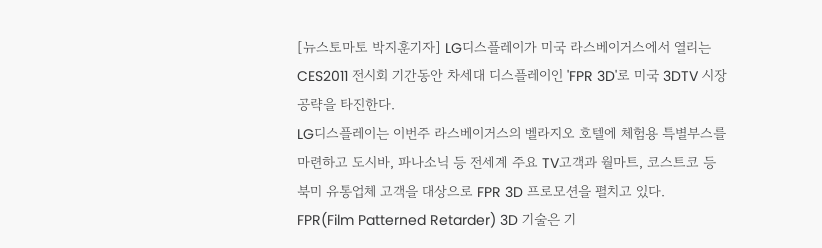[뉴스토마토 박지훈기자] LG디스플레이가 미국 라스베이거스에서 열리는 CES2011 전시회 기간동안 차세대 디스플레이인 'FPR 3D'로 미국 3DTV 시장 공략을 타진한다.
LG디스플레이는 이번주 라스베이거스의 벨라지오 호텔에 체험용 특별부스를 마련하고 도시바, 파나소닉 등 전세계 주요 TV고객과 월마트, 코스트코 등 북미 유통업체 고객을 대상으로 FPR 3D 프로모션을 펼치고 있다.
FPR(Film Patterned Retarder) 3D 기술은 기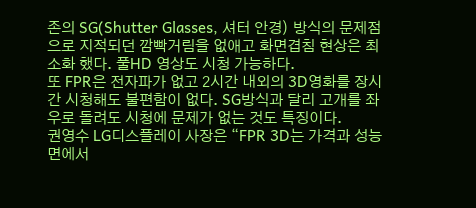존의 SG(Shutter Glasses, 셔터 안경) 방식의 문제점으로 지적되던 깜빡거림을 없애고 화면겹침 현상은 최소화 했다. 풀HD 영상도 시청 가능하다.
또 FPR은 전자파가 없고 2시간 내외의 3D영화를 장시간 시청해도 불편함이 없다. SG방식과 달리 고개를 좌우로 돌려도 시청에 문제가 없는 것도 특징이다.
권영수 LG디스플레이 사장은 “FPR 3D는 가격과 성능 면에서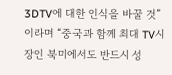3DTV에 대한 인식을 바꿀 것”이라며 “중국과 함께 최대 TV시장인 북미에서도 반드시 성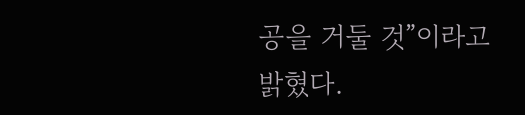공을 거둘 것”이라고 밝혔다.